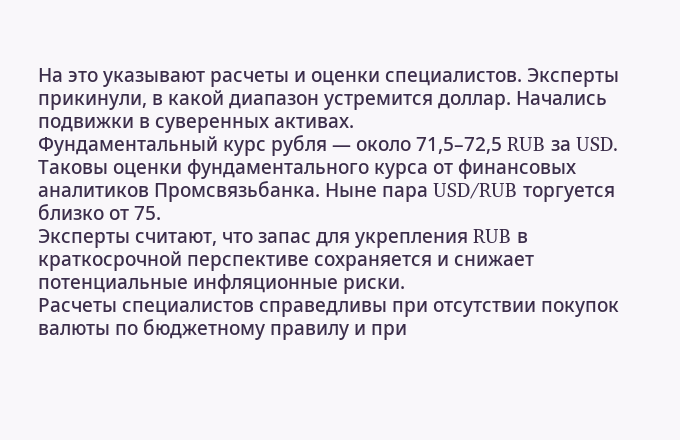На это указывают расчеты и оценки специалистов. Эксперты прикинули, в какой диапазон устремится доллар. Начались подвижки в суверенных активах.
Фундаментальный курс рубля — около 71,5–72,5 RUB за USD. Таковы оценки фундаментального курса от финансовых аналитиков Промсвязьбанка. Ныне пара USD/RUB торгуется близко от 75.
Эксперты считают, что запас для укрепления RUB в краткосрочной перспективе сохраняется и снижает потенциальные инфляционные риски.
Расчеты специалистов справедливы при отсутствии покупок валюты по бюджетному правилу и при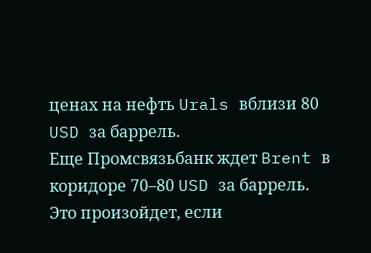ценах на нефть Urals вблизи 80 USD за баррель.
Еще Промсвязьбанк ждет Brent в коридоре 70–80 USD за баррель. Это произойдет, если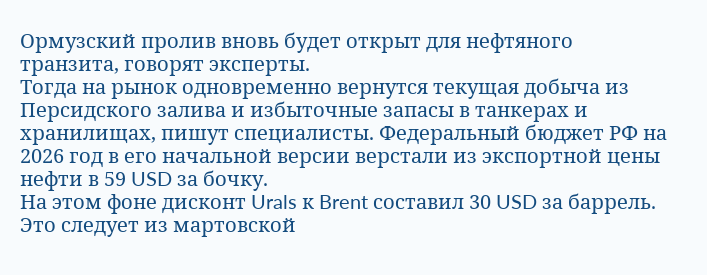Ормузский пролив вновь будет открыт для нефтяного транзита, говорят эксперты.
Тогда на рынок одновременно вернутся текущая добыча из Персидского залива и избыточные запасы в танкерах и хранилищах, пишут специалисты. Федеральный бюджет РФ на 2026 год в его начальной версии верстали из экспортной цены нефти в 59 USD за бочку.
На этом фоне дисконт Urals к Brent составил 30 USD за баррель. Это следует из мартовской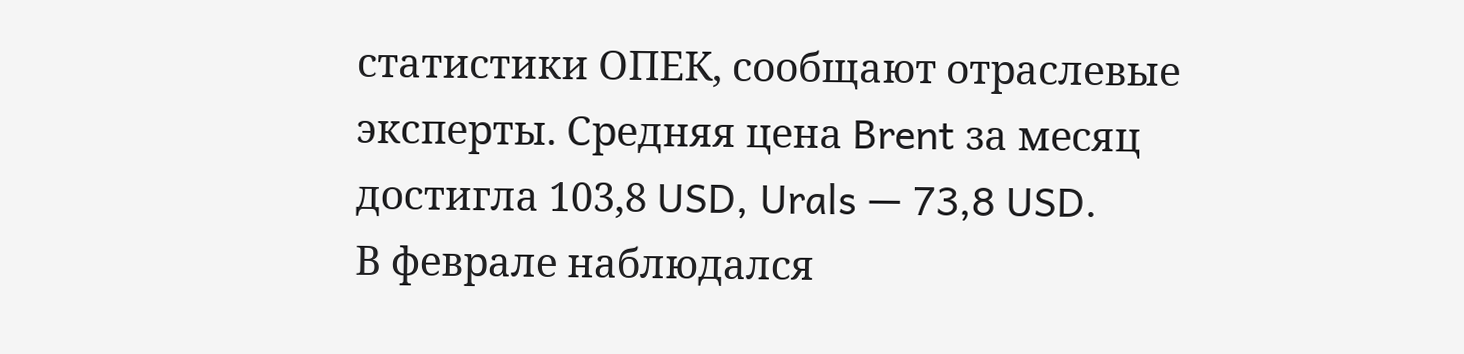статистики ОПЕК, сообщают отраслевые эксперты. Средняя цена Brent за месяц достигла 103,8 USD, Urals — 73,8 USD.
В феврале наблюдался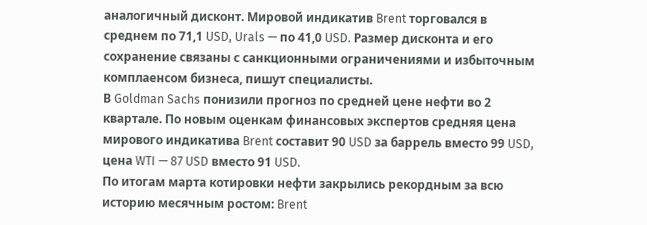аналогичный дисконт. Мировой индикатив Brent торговался в среднем по 71,1 USD, Urals — по 41,0 USD. Размер дисконта и его сохранение связаны с санкционными ограничениями и избыточным комплаенсом бизнеса, пишут специалисты.
В Goldman Sachs понизили прогноз по средней цене нефти во 2 квартале. По новым оценкам финансовых экспертов средняя цена мирового индикатива Brent составит 90 USD за баррель вместо 99 USD, цена WTI — 87 USD вместо 91 USD.
По итогам марта котировки нефти закрылись рекордным за всю историю месячным ростом: Brent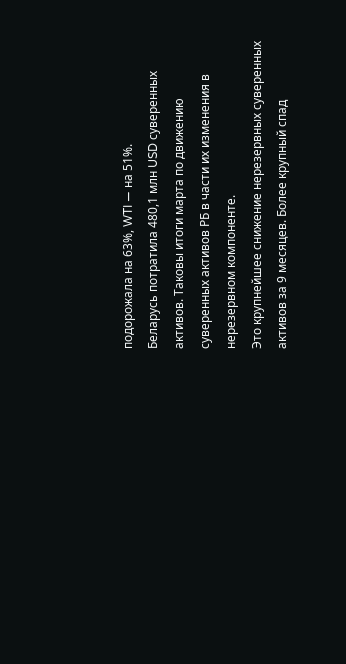подорожала на 63%, WTI — на 51%.
Беларусь потратила 480,1 млн USD суверенных активов. Таковы итоги марта по движению суверенных активов РБ в части их изменения в нерезервном компоненте.
Это крупнейшее снижение нерезервных суверенных активов за 9 месяцев. Более крупный спад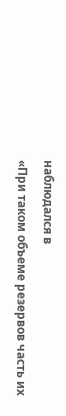наблюдался в
«При таком объеме резервов часть их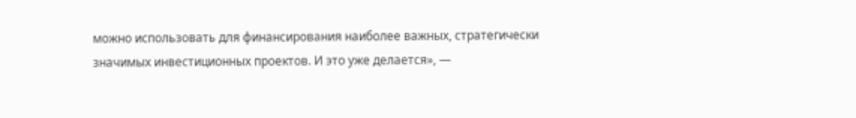можно использовать для финансирования наиболее важных, стратегически значимых инвестиционных проектов. И это уже делается», —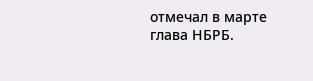отмечал в марте глава НБРБ.